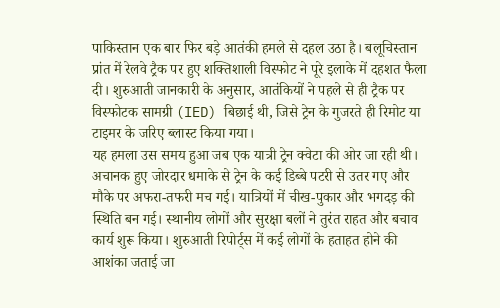पाकिस्तान एक बार फिर बड़े आतंकी हमले से दहल उठा है। बलूचिस्तान प्रांत में रेलवे ट्रैक पर हुए शक्तिशाली विस्फोट ने पूरे इलाके में दहशत फैला दी। शुरुआती जानकारी के अनुसार, आतंकियों ने पहले से ही ट्रैक पर विस्फोटक सामग्री (IED) बिछाई थी, जिसे ट्रेन के गुजरते ही रिमोट या टाइमर के जरिए ब्लास्ट किया गया।
यह हमला उस समय हुआ जब एक यात्री ट्रेन क्वेटा की ओर जा रही थी। अचानक हुए जोरदार धमाके से ट्रेन के कई डिब्बे पटरी से उतर गए और मौके पर अफरा-तफरी मच गई। यात्रियों में चीख-पुकार और भगदड़ की स्थिति बन गई। स्थानीय लोगों और सुरक्षा बलों ने तुरंत राहत और बचाव कार्य शुरू किया। शुरुआती रिपोर्ट्स में कई लोगों के हताहत होने की आशंका जताई जा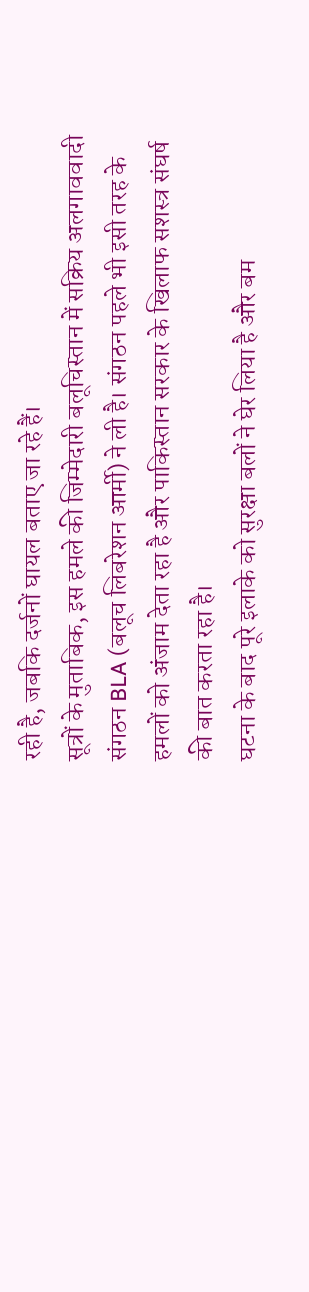रही है, जबकि दर्जनों घायल बताए जा रहे हैं।
सूत्रों के मुताबिक, इस हमले की जिम्मेदारी बलूचिस्तान में सक्रिय अलगाववादी संगठन BLA (बलूच लिबरेशन आर्मी) ने ली है। संगठन पहले भी इसी तरह के हमलों को अंजाम देता रहा है और पाकिस्तान सरकार के खिलाफ सशस्त्र संघर्ष की बात करता रहा है।
घटना के बाद पूरे इलाके को सुरक्षा बलों ने घेर लिया है और बम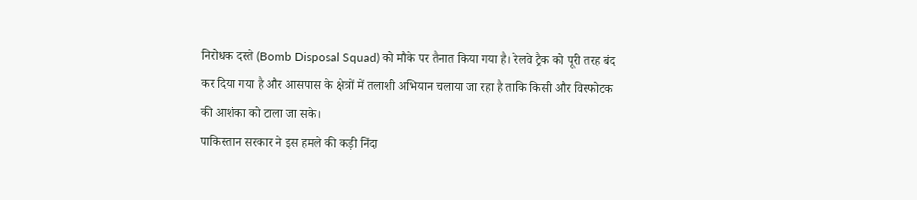निरोधक दस्ते (Bomb Disposal Squad) को मौके पर तैनात किया गया है। रेलवे ट्रैक को पूरी तरह बंद कर दिया गया है और आसपास के क्षेत्रों में तलाशी अभियान चलाया जा रहा है ताकि किसी और विस्फोटक की आशंका को टाला जा सके।
पाकिस्तान सरकार ने इस हमले की कड़ी निंदा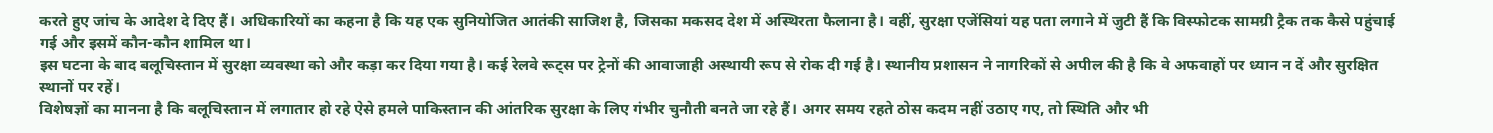करते हुए जांच के आदेश दे दिए हैं। अधिकारियों का कहना है कि यह एक सुनियोजित आतंकी साजिश है, जिसका मकसद देश में अस्थिरता फैलाना है। वहीं, सुरक्षा एजेंसियां यह पता लगाने में जुटी हैं कि विस्फोटक सामग्री ट्रैक तक कैसे पहुंचाई गई और इसमें कौन-कौन शामिल था।
इस घटना के बाद बलूचिस्तान में सुरक्षा व्यवस्था को और कड़ा कर दिया गया है। कई रेलवे रूट्स पर ट्रेनों की आवाजाही अस्थायी रूप से रोक दी गई है। स्थानीय प्रशासन ने नागरिकों से अपील की है कि वे अफवाहों पर ध्यान न दें और सुरक्षित स्थानों पर रहें।
विशेषज्ञों का मानना है कि बलूचिस्तान में लगातार हो रहे ऐसे हमले पाकिस्तान की आंतरिक सुरक्षा के लिए गंभीर चुनौती बनते जा रहे हैं। अगर समय रहते ठोस कदम नहीं उठाए गए, तो स्थिति और भी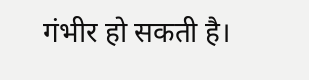गंभीर हो सकती है।